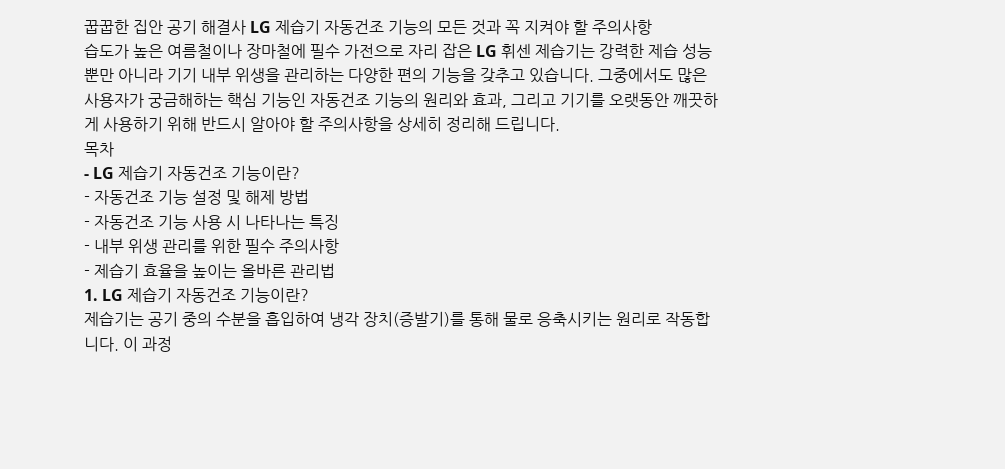꿉꿉한 집안 공기 해결사 LG 제습기 자동건조 기능의 모든 것과 꼭 지켜야 할 주의사항
습도가 높은 여름철이나 장마철에 필수 가전으로 자리 잡은 LG 휘센 제습기는 강력한 제습 성능뿐만 아니라 기기 내부 위생을 관리하는 다양한 편의 기능을 갖추고 있습니다. 그중에서도 많은 사용자가 궁금해하는 핵심 기능인 자동건조 기능의 원리와 효과, 그리고 기기를 오랫동안 깨끗하게 사용하기 위해 반드시 알아야 할 주의사항을 상세히 정리해 드립니다.
목차
- LG 제습기 자동건조 기능이란?
- 자동건조 기능 설정 및 해제 방법
- 자동건조 기능 사용 시 나타나는 특징
- 내부 위생 관리를 위한 필수 주의사항
- 제습기 효율을 높이는 올바른 관리법
1. LG 제습기 자동건조 기능이란?
제습기는 공기 중의 수분을 흡입하여 냉각 장치(증발기)를 통해 물로 응축시키는 원리로 작동합니다. 이 과정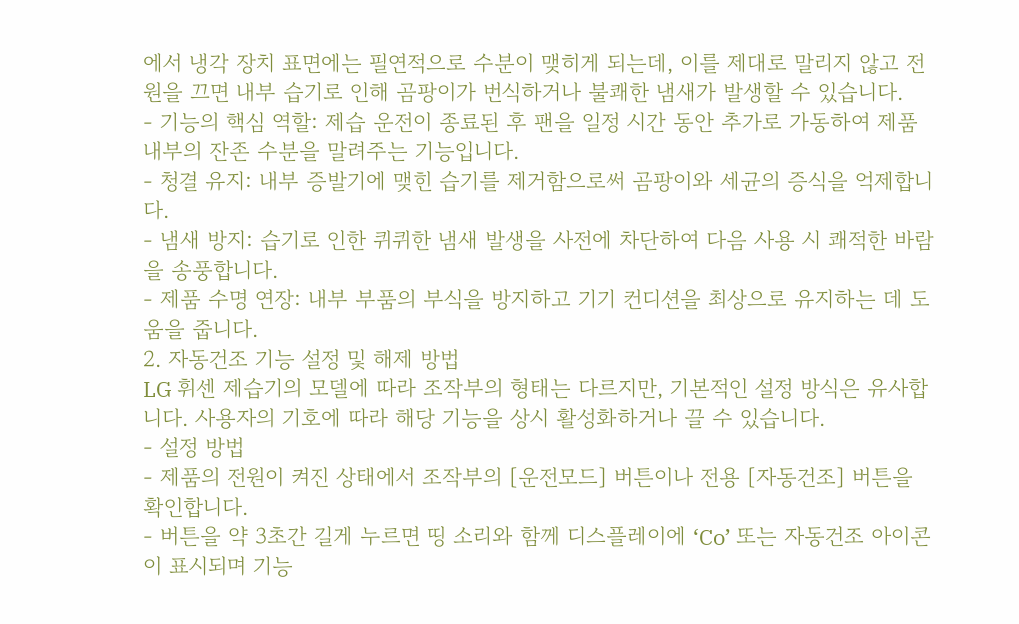에서 냉각 장치 표면에는 필연적으로 수분이 맺히게 되는데, 이를 제대로 말리지 않고 전원을 끄면 내부 습기로 인해 곰팡이가 번식하거나 불쾌한 냄새가 발생할 수 있습니다.
- 기능의 핵심 역할: 제습 운전이 종료된 후 팬을 일정 시간 동안 추가로 가동하여 제품 내부의 잔존 수분을 말려주는 기능입니다.
- 청결 유지: 내부 증발기에 맺힌 습기를 제거함으로써 곰팡이와 세균의 증식을 억제합니다.
- 냄새 방지: 습기로 인한 퀴퀴한 냄새 발생을 사전에 차단하여 다음 사용 시 쾌적한 바람을 송풍합니다.
- 제품 수명 연장: 내부 부품의 부식을 방지하고 기기 컨디션을 최상으로 유지하는 데 도움을 줍니다.
2. 자동건조 기능 설정 및 해제 방법
LG 휘센 제습기의 모델에 따라 조작부의 형태는 다르지만, 기본적인 설정 방식은 유사합니다. 사용자의 기호에 따라 해당 기능을 상시 활성화하거나 끌 수 있습니다.
- 설정 방법
- 제품의 전원이 켜진 상태에서 조작부의 [운전모드] 버튼이나 전용 [자동건조] 버튼을 확인합니다.
- 버튼을 약 3초간 길게 누르면 띵 소리와 함께 디스플레이에 ‘Co’ 또는 자동건조 아이콘이 표시되며 기능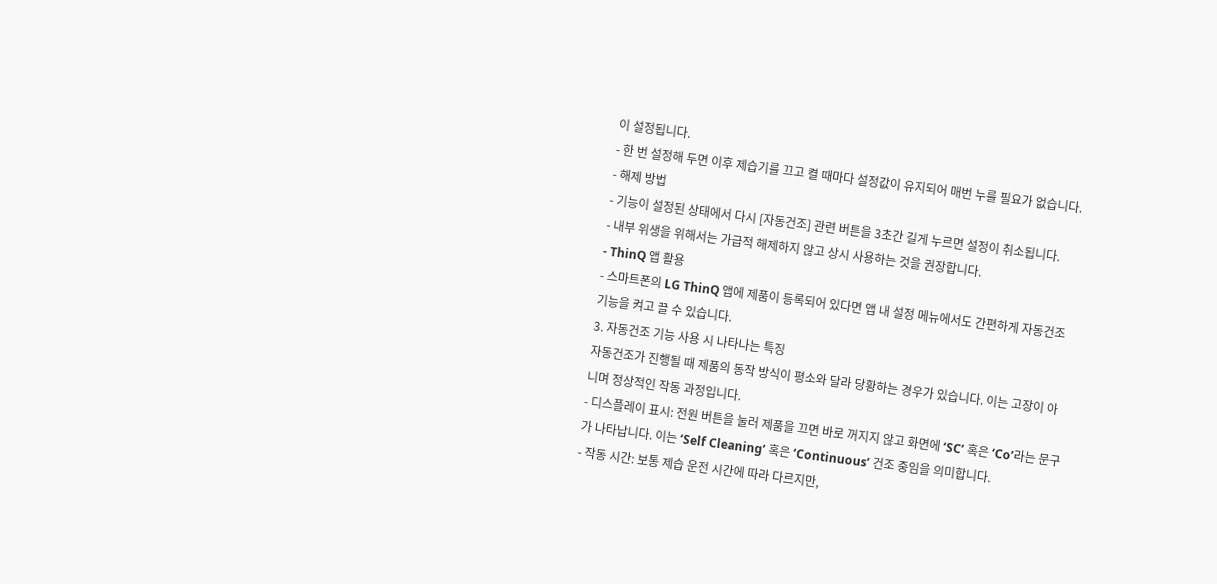이 설정됩니다.
- 한 번 설정해 두면 이후 제습기를 끄고 켤 때마다 설정값이 유지되어 매번 누를 필요가 없습니다.
- 해제 방법
- 기능이 설정된 상태에서 다시 [자동건조] 관련 버튼을 3초간 길게 누르면 설정이 취소됩니다.
- 내부 위생을 위해서는 가급적 해제하지 않고 상시 사용하는 것을 권장합니다.
- ThinQ 앱 활용
- 스마트폰의 LG ThinQ 앱에 제품이 등록되어 있다면 앱 내 설정 메뉴에서도 간편하게 자동건조 기능을 켜고 끌 수 있습니다.
3. 자동건조 기능 사용 시 나타나는 특징
자동건조가 진행될 때 제품의 동작 방식이 평소와 달라 당황하는 경우가 있습니다. 이는 고장이 아니며 정상적인 작동 과정입니다.
- 디스플레이 표시: 전원 버튼을 눌러 제품을 끄면 바로 꺼지지 않고 화면에 ‘SC’ 혹은 ‘Co’라는 문구가 나타납니다. 이는 ‘Self Cleaning’ 혹은 ‘Continuous’ 건조 중임을 의미합니다.
- 작동 시간: 보통 제습 운전 시간에 따라 다르지만,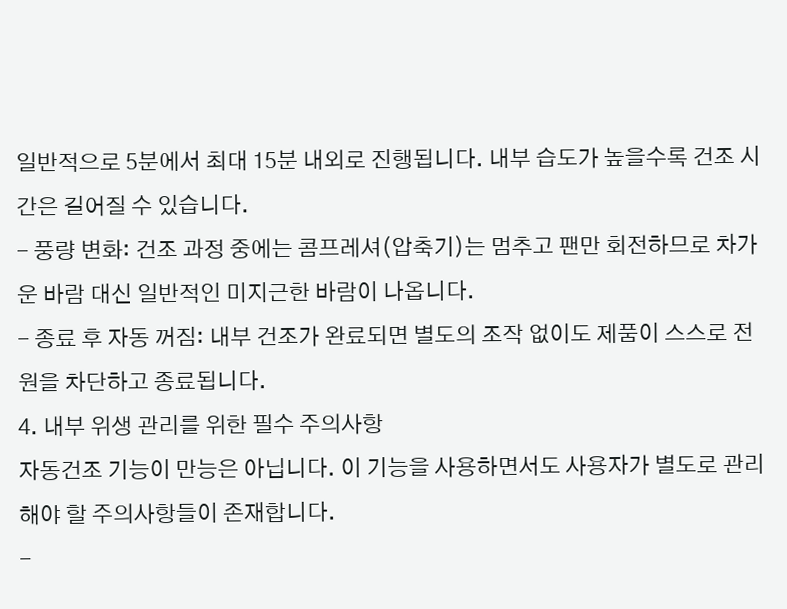일반적으로 5분에서 최대 15분 내외로 진행됩니다. 내부 습도가 높을수록 건조 시간은 길어질 수 있습니다.
- 풍량 변화: 건조 과정 중에는 콤프레셔(압축기)는 멈추고 팬만 회전하므로 차가운 바람 대신 일반적인 미지근한 바람이 나옵니다.
- 종료 후 자동 꺼짐: 내부 건조가 완료되면 별도의 조작 없이도 제품이 스스로 전원을 차단하고 종료됩니다.
4. 내부 위생 관리를 위한 필수 주의사항
자동건조 기능이 만능은 아닙니다. 이 기능을 사용하면서도 사용자가 별도로 관리해야 할 주의사항들이 존재합니다.
-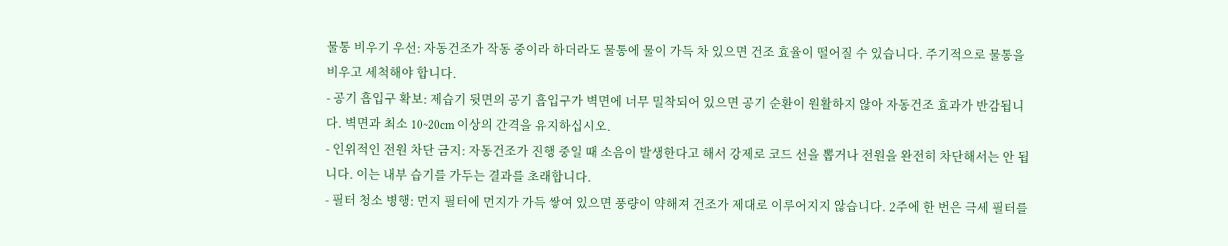물통 비우기 우선: 자동건조가 작동 중이라 하더라도 물통에 물이 가득 차 있으면 건조 효율이 떨어질 수 있습니다. 주기적으로 물통을 비우고 세척해야 합니다.
- 공기 흡입구 확보: 제습기 뒷면의 공기 흡입구가 벽면에 너무 밀착되어 있으면 공기 순환이 원활하지 않아 자동건조 효과가 반감됩니다. 벽면과 최소 10~20cm 이상의 간격을 유지하십시오.
- 인위적인 전원 차단 금지: 자동건조가 진행 중일 때 소음이 발생한다고 해서 강제로 코드 선을 뽑거나 전원을 완전히 차단해서는 안 됩니다. 이는 내부 습기를 가두는 결과를 초래합니다.
- 필터 청소 병행: 먼지 필터에 먼지가 가득 쌓여 있으면 풍량이 약해져 건조가 제대로 이루어지지 않습니다. 2주에 한 번은 극세 필터를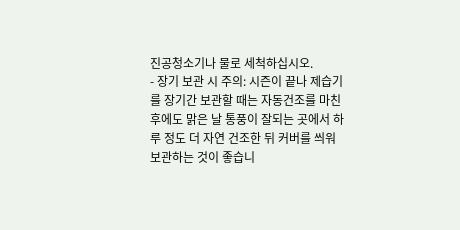진공청소기나 물로 세척하십시오.
- 장기 보관 시 주의: 시즌이 끝나 제습기를 장기간 보관할 때는 자동건조를 마친 후에도 맑은 날 통풍이 잘되는 곳에서 하루 정도 더 자연 건조한 뒤 커버를 씌워 보관하는 것이 좋습니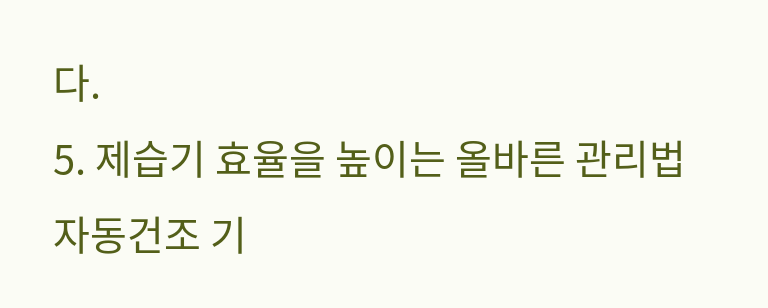다.
5. 제습기 효율을 높이는 올바른 관리법
자동건조 기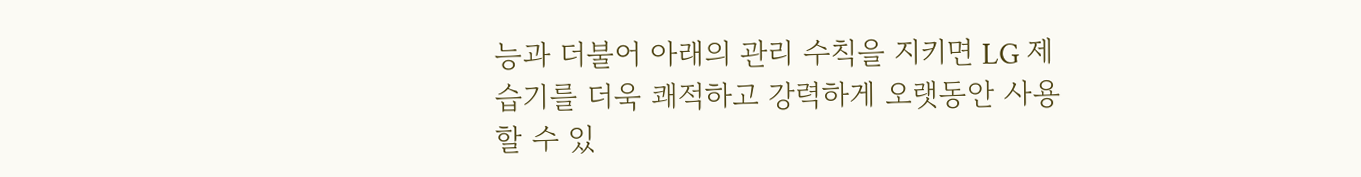능과 더불어 아래의 관리 수칙을 지키면 LG 제습기를 더욱 쾌적하고 강력하게 오랫동안 사용할 수 있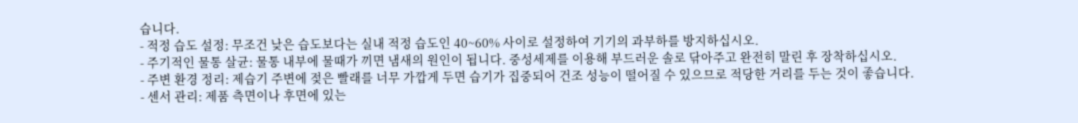습니다.
- 적정 습도 설정: 무조건 낮은 습도보다는 실내 적정 습도인 40~60% 사이로 설정하여 기기의 과부하를 방지하십시오.
- 주기적인 물통 살균: 물통 내부에 물때가 끼면 냄새의 원인이 됩니다. 중성세제를 이용해 부드러운 솔로 닦아주고 완전히 말린 후 장착하십시오.
- 주변 환경 정리: 제습기 주변에 젖은 빨래를 너무 가깝게 두면 습기가 집중되어 건조 성능이 떨어질 수 있으므로 적당한 거리를 두는 것이 좋습니다.
- 센서 관리: 제품 측면이나 후면에 있는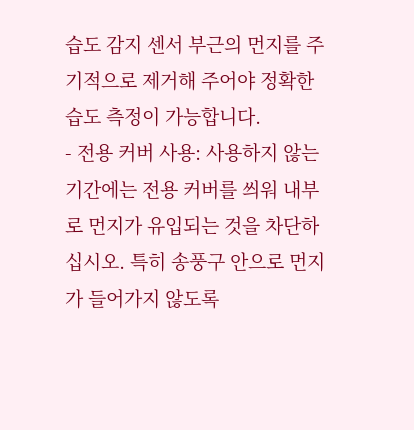습도 감지 센서 부근의 먼지를 주기적으로 제거해 주어야 정확한 습도 측정이 가능합니다.
- 전용 커버 사용: 사용하지 않는 기간에는 전용 커버를 씌워 내부로 먼지가 유입되는 것을 차단하십시오. 특히 송풍구 안으로 먼지가 들어가지 않도록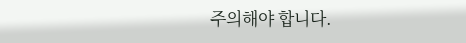주의해야 합니다.